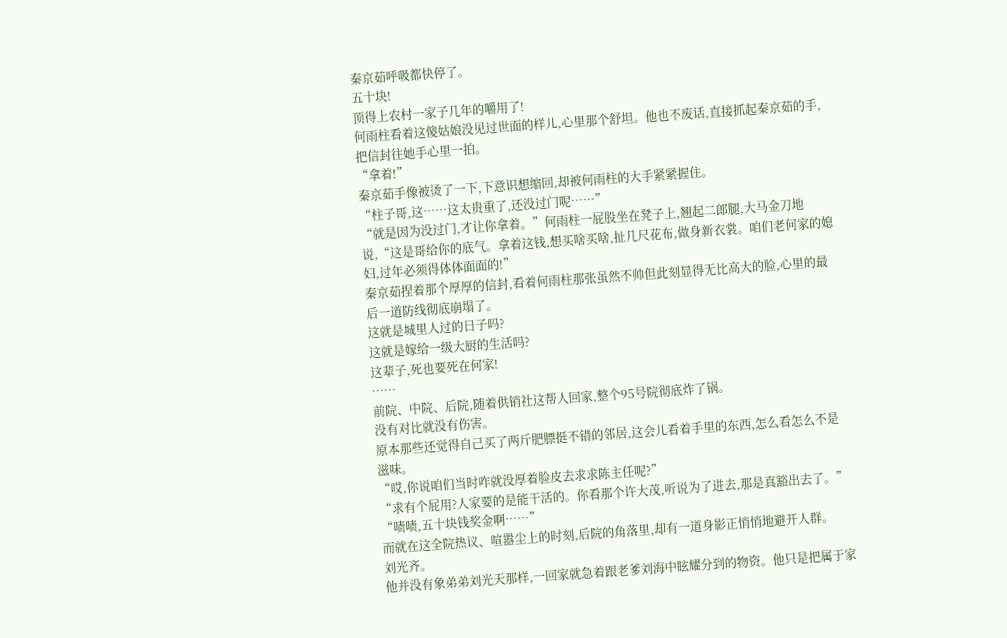秦京茹呼吸都快停了。
五十块!
顶得上农村一家子几年的嚼用了!
何雨柱看着这傻姑娘没见过世面的样儿,心里那个舒坦。他也不废话,直接抓起秦京茹的手,把信封往她手心里一拍。
“拿着!”
秦京茹手像被烫了一下,下意识想缩回,却被何雨柱的大手紧紧握住。
“柱子哥,这……这太贵重了,还没过门呢……”
“就是因为没过门,才让你拿着。”何雨柱一屁股坐在凳子上,翘起二郎腿,大马金刀地说,“这是哥给你的底气。拿着这钱,想买啥买啥,扯几尺花布,做身新衣裳。咱们老何家的媳妇,过年必须得体体面面的!”
秦京茹捏着那个厚厚的信封,看着何雨柱那张虽然不帅但此刻显得无比高大的脸,心里的最后一道防线彻底崩塌了。
这就是城里人过的日子吗?
这就是嫁给一级大厨的生活吗?
这辈子,死也要死在何家!
……
前院、中院、后院,随着供销社这帮人回家,整个95号院彻底炸了锅。
没有对比就没有伤害。
原本那些还觉得自己买了两斤肥膘挺不错的邻居,这会儿看着手里的东西,怎么看怎么不是滋味。
“哎,你说咱们当时咋就没厚着脸皮去求求陈主任呢?”
“求有个屁用?人家要的是能干活的。你看那个许大茂,听说为了进去,那是真豁出去了。”
“啧啧,五十块钱奖金啊……”
而就在这全院热议、喧嚣尘上的时刻,后院的角落里,却有一道身影正悄悄地避开人群。
刘光齐。
他并没有象弟弟刘光天那样,一回家就急着跟老爹刘海中眩耀分到的物资。他只是把属于家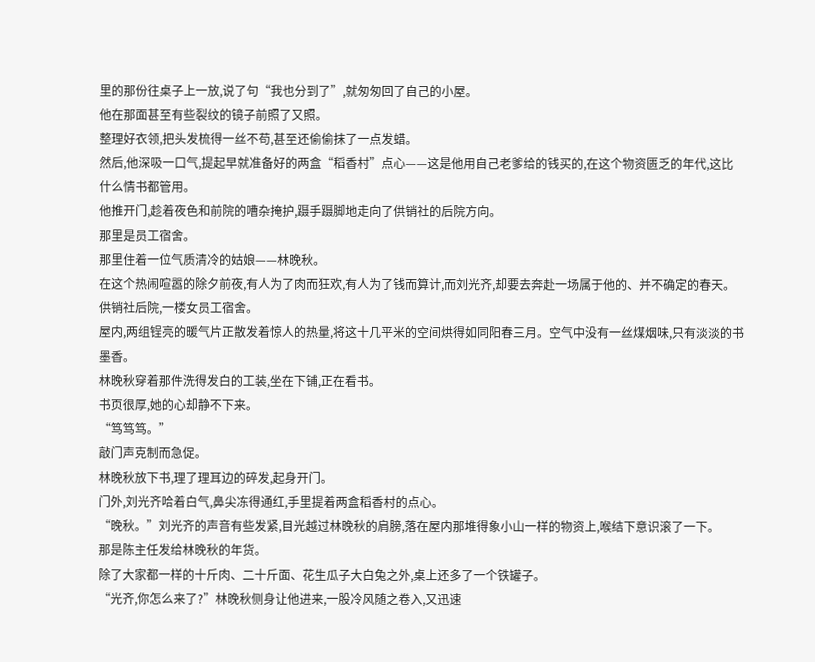里的那份往桌子上一放,说了句“我也分到了”,就匆匆回了自己的小屋。
他在那面甚至有些裂纹的镜子前照了又照。
整理好衣领,把头发梳得一丝不苟,甚至还偷偷抹了一点发蜡。
然后,他深吸一口气,提起早就准备好的两盒“稻香村”点心——这是他用自己老爹给的钱买的,在这个物资匮乏的年代,这比什么情书都管用。
他推开门,趁着夜色和前院的嘈杂掩护,蹑手蹑脚地走向了供销社的后院方向。
那里是员工宿舍。
那里住着一位气质清冷的姑娘——林晚秋。
在这个热闹喧嚣的除夕前夜,有人为了肉而狂欢,有人为了钱而算计,而刘光齐,却要去奔赴一场属于他的、并不确定的春天。
供销社后院,一楼女员工宿舍。
屋内,两组锃亮的暖气片正散发着惊人的热量,将这十几平米的空间烘得如同阳春三月。空气中没有一丝煤烟味,只有淡淡的书墨香。
林晚秋穿着那件洗得发白的工装,坐在下铺,正在看书。
书页很厚,她的心却静不下来。
“笃笃笃。”
敲门声克制而急促。
林晚秋放下书,理了理耳边的碎发,起身开门。
门外,刘光齐哈着白气,鼻尖冻得通红,手里提着两盒稻香村的点心。
“晚秋。”刘光齐的声音有些发紧,目光越过林晚秋的肩膀,落在屋内那堆得象小山一样的物资上,喉结下意识滚了一下。
那是陈主任发给林晚秋的年货。
除了大家都一样的十斤肉、二十斤面、花生瓜子大白兔之外,桌上还多了一个铁罐子。
“光齐,你怎么来了?”林晚秋侧身让他进来,一股冷风随之卷入,又迅速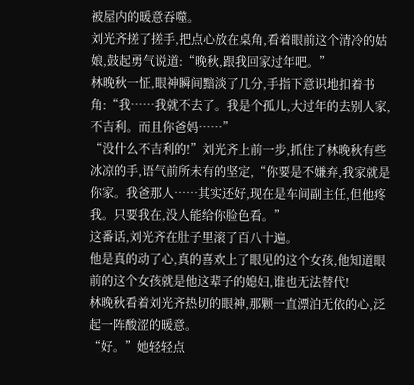被屋内的暖意吞噬。
刘光齐搓了搓手,把点心放在桌角,看着眼前这个清冷的姑娘,鼓起勇气说道:“晚秋,跟我回家过年吧。”
林晚秋一怔,眼神瞬间黯淡了几分,手指下意识地扣着书角:“我……我就不去了。我是个孤儿,大过年的去别人家,不吉利。而且你爸妈……”
“没什么不吉利的!”刘光齐上前一步,抓住了林晚秋有些冰凉的手,语气前所未有的坚定,“你要是不嫌弃,我家就是你家。我爸那人……其实还好,现在是车间副主任,但他疼我。只要我在,没人能给你脸色看。”
这番话,刘光齐在肚子里滚了百八十遍。
他是真的动了心,真的喜欢上了眼见的这个女孩,他知道眼前的这个女孩就是他这辈子的媳妇,谁也无法替代!
林晚秋看着刘光齐热切的眼神,那颗一直漂泊无依的心,泛起一阵酸涩的暖意。
“好。”她轻轻点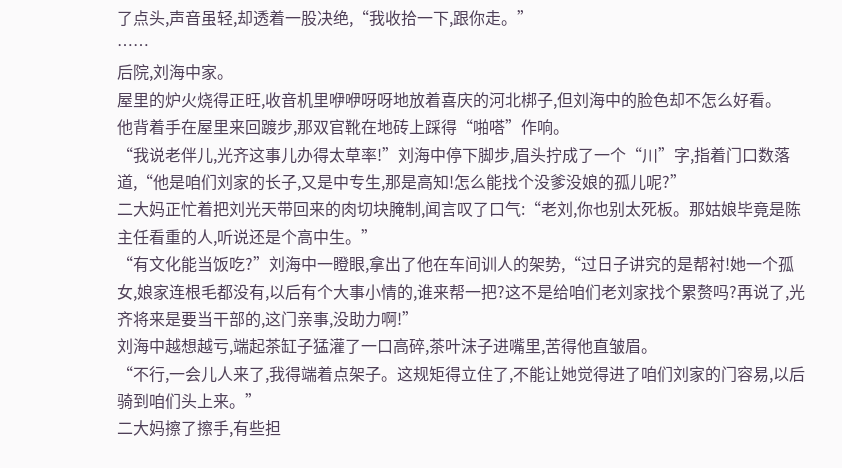了点头,声音虽轻,却透着一股决绝,“我收拾一下,跟你走。”
……
后院,刘海中家。
屋里的炉火烧得正旺,收音机里咿咿呀呀地放着喜庆的河北梆子,但刘海中的脸色却不怎么好看。
他背着手在屋里来回踱步,那双官靴在地砖上踩得“啪嗒”作响。
“我说老伴儿,光齐这事儿办得太草率!”刘海中停下脚步,眉头拧成了一个“川”字,指着门口数落道,“他是咱们刘家的长子,又是中专生,那是高知!怎么能找个没爹没娘的孤儿呢?”
二大妈正忙着把刘光天带回来的肉切块腌制,闻言叹了口气:“老刘,你也别太死板。那姑娘毕竟是陈主任看重的人,听说还是个高中生。”
“有文化能当饭吃?”刘海中一瞪眼,拿出了他在车间训人的架势,“过日子讲究的是帮衬!她一个孤女,娘家连根毛都没有,以后有个大事小情的,谁来帮一把?这不是给咱们老刘家找个累赘吗?再说了,光齐将来是要当干部的,这门亲事,没助力啊!”
刘海中越想越亏,端起茶缸子猛灌了一口高碎,茶叶沫子进嘴里,苦得他直皱眉。
“不行,一会儿人来了,我得端着点架子。这规矩得立住了,不能让她觉得进了咱们刘家的门容易,以后骑到咱们头上来。”
二大妈擦了擦手,有些担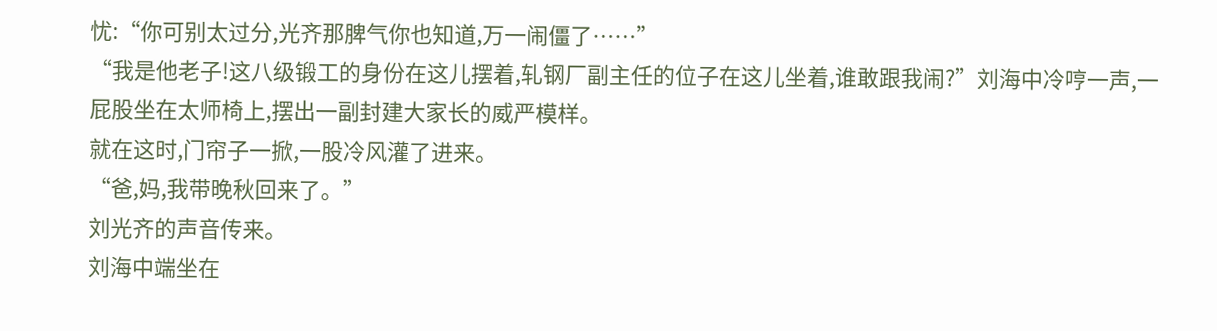忧:“你可别太过分,光齐那脾气你也知道,万一闹僵了……”
“我是他老子!这八级锻工的身份在这儿摆着,轧钢厂副主任的位子在这儿坐着,谁敢跟我闹?”刘海中冷哼一声,一屁股坐在太师椅上,摆出一副封建大家长的威严模样。
就在这时,门帘子一掀,一股冷风灌了进来。
“爸,妈,我带晚秋回来了。”
刘光齐的声音传来。
刘海中端坐在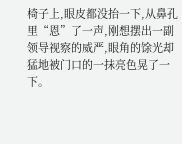椅子上,眼皮都没抬一下,从鼻孔里“恩”了一声,刚想摆出一副领导视察的威严,眼角的馀光却猛地被门口的一抹亮色晃了一下。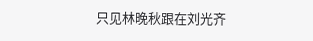只见林晚秋跟在刘光齐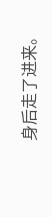身后走了进来。